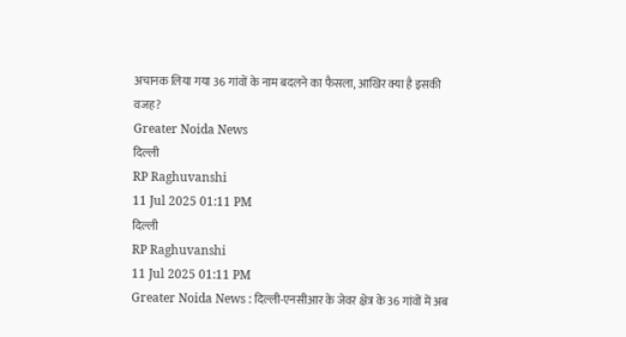अचानक लिया गया 36 गांवों के नाम बदलने का फैसला, आखिर क्या है इसकी वजह?
Greater Noida News
दिल्ली
RP Raghuvanshi
11 Jul 2025 01:11 PM
दिल्ली
RP Raghuvanshi
11 Jul 2025 01:11 PM
Greater Noida News : दिल्ली-एनसीआर के जेवर क्षेत्र के 36 गांवों में अब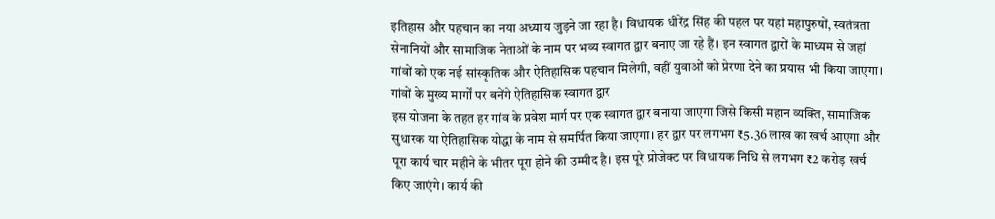इतिहास और पहचान का नया अध्याय जुड़ने जा रहा है। विधायक धीरेंद्र सिंह की पहल पर यहां महापुरुषों, स्वतंत्रता सेनानियों और सामाजिक नेताओं के नाम पर भव्य स्वागत द्वार बनाए जा रहे हैं। इन स्वागत द्वारों के माध्यम से जहां गांवों को एक नई सांस्कृतिक और ऐतिहासिक पहचान मिलेगी, वहीं युवाओं को प्रेरणा देने का प्रयास भी किया जाएगा।
गांवों के मुख्य मार्गों पर बनेंगे ऐतिहासिक स्वागत द्वार
इस योजना के तहत हर गांव के प्रवेश मार्ग पर एक स्वागत द्वार बनाया जाएगा जिसे किसी महान व्यक्ति, सामाजिक सुधारक या ऐतिहासिक योद्धा के नाम से समर्पित किया जाएगा। हर द्वार पर लगभग ₹5.36 लाख का खर्च आएगा और पूरा कार्य चार महीने के भीतर पूरा होने की उम्मीद है। इस पूरे प्रोजेक्ट पर विधायक निधि से लगभग ₹2 करोड़ खर्च किए जाएंगे। कार्य की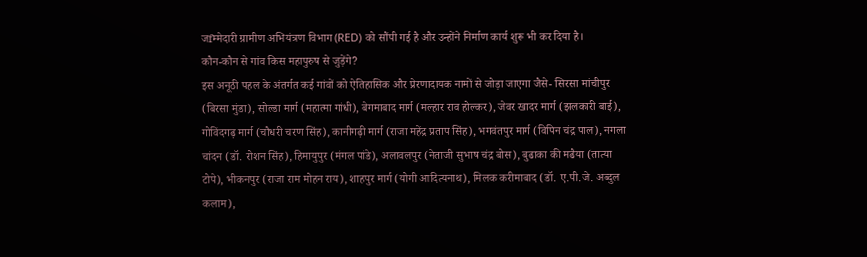जfम्मेदारी ग्रामीण अभियंत्रण विभाग (RED) को सौंपी गई है और उन्होंने निर्माण कार्य शुरू भी कर दिया है।
कौन-कौन से गांव किस महापुरुष से जुड़ेंगे?
इस अनूठी पहल के अंतर्गत कई गांवों को ऐतिहासिक और प्रेरणादायक नामों से जोड़ा जाएगा जैसे- सिरसा मांचीपुर (बिरसा मुंडा), सोल्डा मार्ग (महात्मा गांधी), बेगमाबाद मार्ग (मल्हार राव होल्कर), जेवर खादर मार्ग (झलकारी बाई), गोविंदगढ़ मार्ग (चौधरी चरण सिंह), कानीगढ़ी मार्ग (राजा महेंद्र प्रताप सिंह), भगवंतपुर मार्ग (विपिन चंद्र पाल), नगला चांदन (डॉ. रोशन सिंह), हिमायुपुर (मंगल पांडे), अलावलपुर (नेताजी सुभाष चंद्र बोस), बुढाका की मढैया (तात्या टोपे), भीकनपुर (राजा राम मोहन राय), शाहपुर मार्ग (योगी आदित्यनाथ), मिलक करीमाबाद (डॉ. ए.पी.जे. अब्दुल कलाम),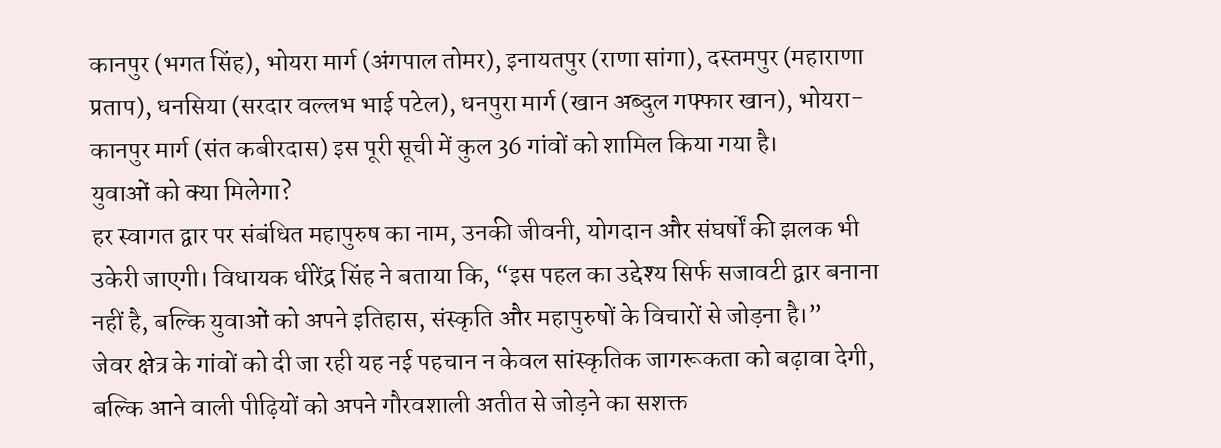कानपुर (भगत सिंह), भोयरा मार्ग (अंगपाल तोमर), इनायतपुर (राणा सांगा), दस्तमपुर (महाराणा प्रताप), धनसिया (सरदार वल्लभ भाई पटेल), धनपुरा मार्ग (खान अब्दुल गफ्फार खान), भोयरा-कानपुर मार्ग (संत कबीरदास) इस पूरी सूची में कुल 36 गांवों को शामिल किया गया है।
युवाओं को क्या मिलेगा?
हर स्वागत द्वार पर संबंधित महापुरुष का नाम, उनकी जीवनी, योगदान और संघर्षों की झलक भी उकेरी जाएगी। विधायक धीरेंद्र सिंह ने बताया कि, “इस पहल का उद्देश्य सिर्फ सजावटी द्वार बनाना नहीं है, बल्कि युवाओं को अपने इतिहास, संस्कृति और महापुरुषों के विचारों से जोड़ना है।”
जेवर क्षेत्र के गांवों को दी जा रही यह नई पहचान न केवल सांस्कृतिक जागरूकता को बढ़ावा देगी, बल्कि आने वाली पीढ़ियों को अपने गौरवशाली अतीत से जोड़ने का सशक्त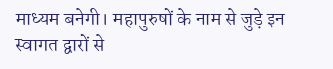माध्यम बनेगी। महापुरुषों के नाम से जुड़े इन स्वागत द्वारों से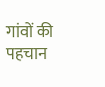गांवों की पहचान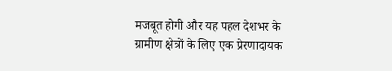मजबूत होगी और यह पहल देशभर के ग्रामीण क्षेत्रों के लिए एक प्रेरणादायक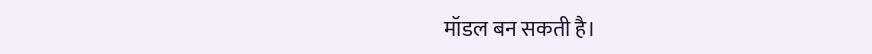मॉडल बन सकती है।